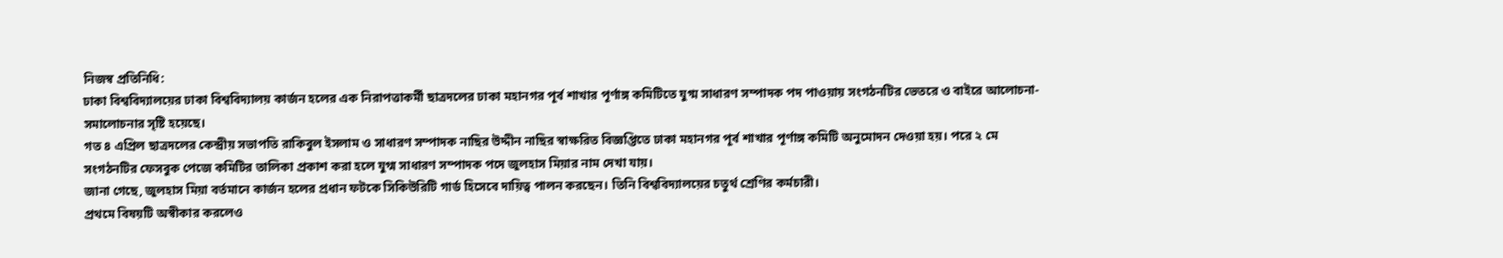নিজস্ব প্রতিনিধি:
ঢাকা বিশ্ববিদ্যালয়ের ঢাকা বিশ্ববিদ্যালয় কার্জন হলের এক নিরাপত্তাকর্মী ছাত্রদলের ঢাকা মহানগর পূর্ব শাখার পূর্ণাঙ্গ কমিটিতে যুগ্ম সাধারণ সম্পাদক পদ পাওয়ায় সংগঠনটির ভেতরে ও বাইরে আলোচনা-সমালোচনার সৃষ্টি হয়েছে।
গত ৪ এপ্রিল ছাত্রদলের কেন্দ্রীয় সভাপতি রাকিবুল ইসলাম ও সাধারণ সম্পাদক নাছির উদ্দীন নাছির স্বাক্ষরিত বিজ্ঞপ্তিতে ঢাকা মহানগর পূর্ব শাখার পূর্ণাঙ্গ কমিটি অনুমোদন দেওয়া হয়। পরে ২ মে সংগঠনটির ফেসবুক পেজে কমিটির তালিকা প্রকাশ করা হলে যুগ্ম সাধারণ সম্পাদক পদে জুলহাস মিয়ার নাম দেখা যায়।
জানা গেছে, জুলহাস মিয়া বর্তমানে কার্জন হলের প্রধান ফটকে সিকিউরিটি গার্ড হিসেবে দায়িত্ব পালন করছেন। তিনি বিশ্ববিদ্যালয়ের চতুর্থ শ্রেণির কর্মচারী।
প্রথমে বিষয়টি অস্বীকার করলেও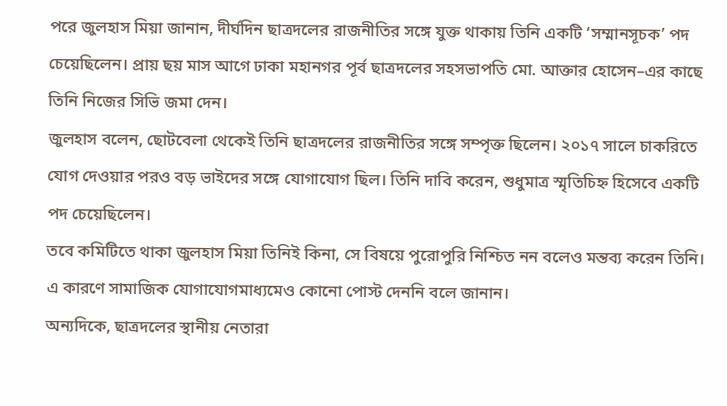পরে জুলহাস মিয়া জানান, দীর্ঘদিন ছাত্রদলের রাজনীতির সঙ্গে যুক্ত থাকায় তিনি একটি ‘সম্মানসূচক’ পদ চেয়েছিলেন। প্রায় ছয় মাস আগে ঢাকা মহানগর পূর্ব ছাত্রদলের সহসভাপতি মো. আক্তার হোসেন–এর কাছে তিনি নিজের সিভি জমা দেন।
জুলহাস বলেন, ছোটবেলা থেকেই তিনি ছাত্রদলের রাজনীতির সঙ্গে সম্পৃক্ত ছিলেন। ২০১৭ সালে চাকরিতে যোগ দেওয়ার পরও বড় ভাইদের সঙ্গে যোগাযোগ ছিল। তিনি দাবি করেন, শুধুমাত্র স্মৃতিচিহ্ন হিসেবে একটি পদ চেয়েছিলেন।
তবে কমিটিতে থাকা জুলহাস মিয়া তিনিই কিনা, সে বিষয়ে পুরোপুরি নিশ্চিত নন বলেও মন্তব্য করেন তিনি। এ কারণে সামাজিক যোগাযোগমাধ্যমেও কোনো পোস্ট দেননি বলে জানান।
অন্যদিকে, ছাত্রদলের স্থানীয় নেতারা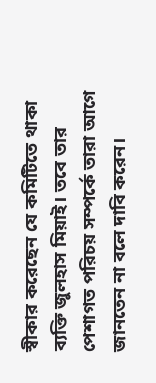স্বীকার করেছেন যে কমিটিতে থাকা ব্যক্তি জুলহাস মিয়াই। তবে তার পেশাগত পরিচয় সম্পর্কে তারা আগে জানতেন না বলে দাবি করেন।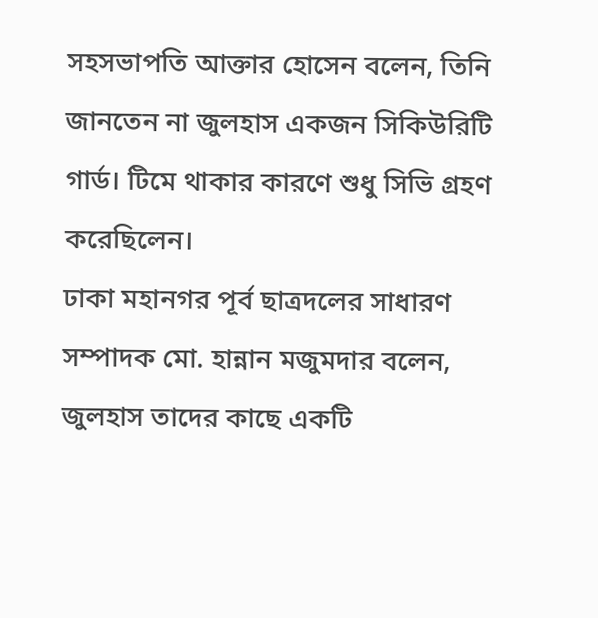সহসভাপতি আক্তার হোসেন বলেন, তিনি জানতেন না জুলহাস একজন সিকিউরিটি গার্ড। টিমে থাকার কারণে শুধু সিভি গ্রহণ করেছিলেন।
ঢাকা মহানগর পূর্ব ছাত্রদলের সাধারণ সম্পাদক মো. হান্নান মজুমদার বলেন, জুলহাস তাদের কাছে একটি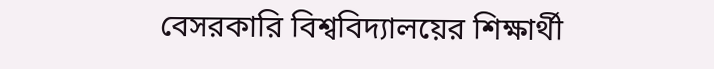বেসরকারি বিশ্ববিদ্যালয়ের শিক্ষার্থী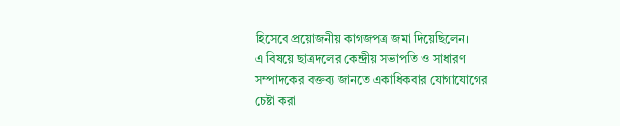হিসেবে প্রয়োজনীয় কাগজপত্র জমা দিয়েছিলেন।
এ বিষয়ে ছাত্রদলের কেন্দ্রীয় সভাপতি ও সাধারণ সম্পাদকের বক্তব্য জানতে একাধিকবার যোগাযোগের চেষ্টা করা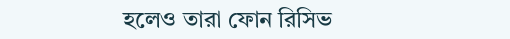হলেও তারা ফোন রিসিভ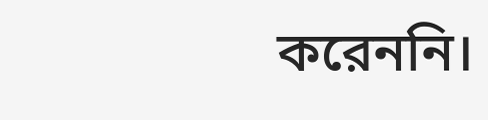করেননি।